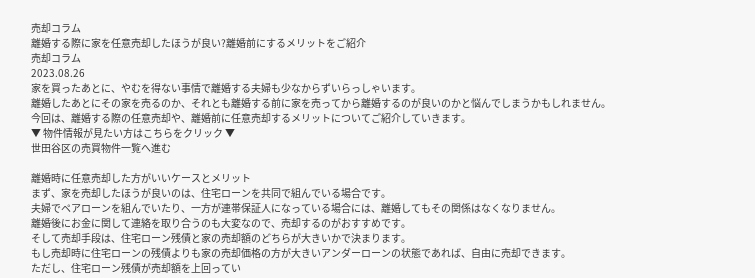売却コラム
離婚する際に家を任意売却したほうが良い?離婚前にするメリットをご紹介
売却コラム
2023.08.26
家を買ったあとに、やむを得ない事情で離婚する夫婦も少なからずいらっしゃいます。
離婚したあとにその家を売るのか、それとも離婚する前に家を売ってから離婚するのが良いのかと悩んでしまうかもしれません。
今回は、離婚する際の任意売却や、離婚前に任意売却するメリットについてご紹介していきます。
▼ 物件情報が見たい方はこちらをクリック ▼
世田谷区の売買物件一覧へ進む

離婚時に任意売却した方がいいケースとメリット
まず、家を売却したほうが良いのは、住宅ローンを共同で組んでいる場合です。
夫婦でペアローンを組んでいたり、一方が連帯保証人になっている場合には、離婚してもその関係はなくなりません。
離婚後にお金に関して連絡を取り合うのも大変なので、売却するのがおすすめです。
そして売却手段は、住宅ローン残債と家の売却額のどちらが大きいかで決まります。
もし売却時に住宅ローンの残債よりも家の売却価格の方が大きいアンダーローンの状態であれば、自由に売却できます。
ただし、住宅ローン残債が売却額を上回ってい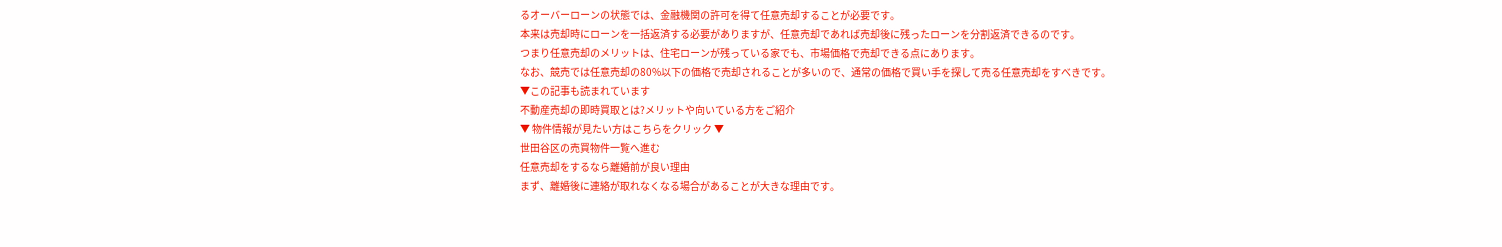るオーバーローンの状態では、金融機関の許可を得て任意売却することが必要です。
本来は売却時にローンを一括返済する必要がありますが、任意売却であれば売却後に残ったローンを分割返済できるのです。
つまり任意売却のメリットは、住宅ローンが残っている家でも、市場価格で売却できる点にあります。
なお、競売では任意売却の80%以下の価格で売却されることが多いので、通常の価格で買い手を探して売る任意売却をすべきです。
▼この記事も読まれています
不動産売却の即時買取とは?メリットや向いている方をご紹介
▼ 物件情報が見たい方はこちらをクリック ▼
世田谷区の売買物件一覧へ進む
任意売却をするなら離婚前が良い理由
まず、離婚後に連絡が取れなくなる場合があることが大きな理由です。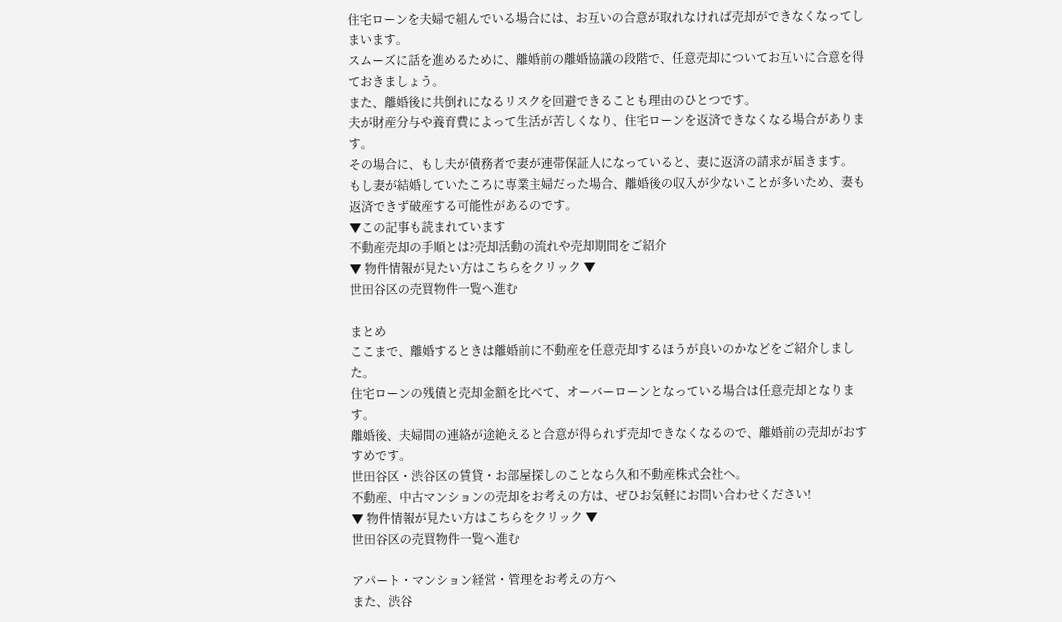住宅ローンを夫婦で組んでいる場合には、お互いの合意が取れなければ売却ができなくなってしまいます。
スムーズに話を進めるために、離婚前の離婚協議の段階で、任意売却についてお互いに合意を得ておきましょう。
また、離婚後に共倒れになるリスクを回避できることも理由のひとつです。
夫が財産分与や養育費によって生活が苦しくなり、住宅ローンを返済できなくなる場合があります。
その場合に、もし夫が債務者で妻が連帯保証人になっていると、妻に返済の請求が届きます。
もし妻が結婚していたころに専業主婦だった場合、離婚後の収入が少ないことが多いため、妻も返済できず破産する可能性があるのです。
▼この記事も読まれています
不動産売却の手順とは?売却活動の流れや売却期間をご紹介
▼ 物件情報が見たい方はこちらをクリック ▼
世田谷区の売買物件一覧へ進む

まとめ
ここまで、離婚するときは離婚前に不動産を任意売却するほうが良いのかなどをご紹介しました。
住宅ローンの残債と売却金額を比べて、オーバーローンとなっている場合は任意売却となります。
離婚後、夫婦間の連絡が途絶えると合意が得られず売却できなくなるので、離婚前の売却がおすすめです。
世田谷区・渋谷区の賃貸・お部屋探しのことなら久和不動産株式会社へ。
不動産、中古マンションの売却をお考えの方は、ぜひお気軽にお問い合わせください!
▼ 物件情報が見たい方はこちらをクリック ▼
世田谷区の売買物件一覧へ進む

アパート・マンション経営・管理をお考えの方へ
また、渋谷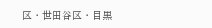区・世田谷区・目黒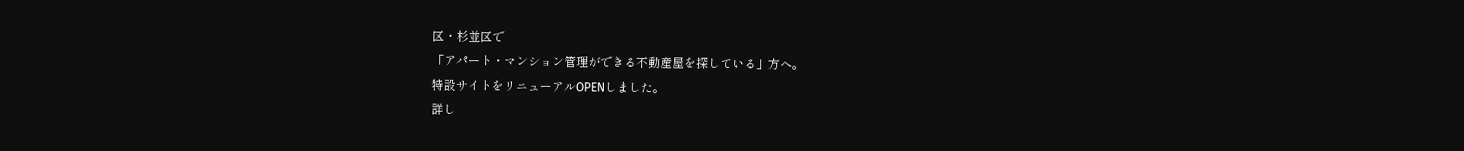区・杉並区で
「アパート・マンション管理ができる不動産屋を探している」方へ。
特設サイトをリニューアルOPENしました。
詳し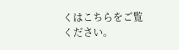くはこちらをご覧ください。